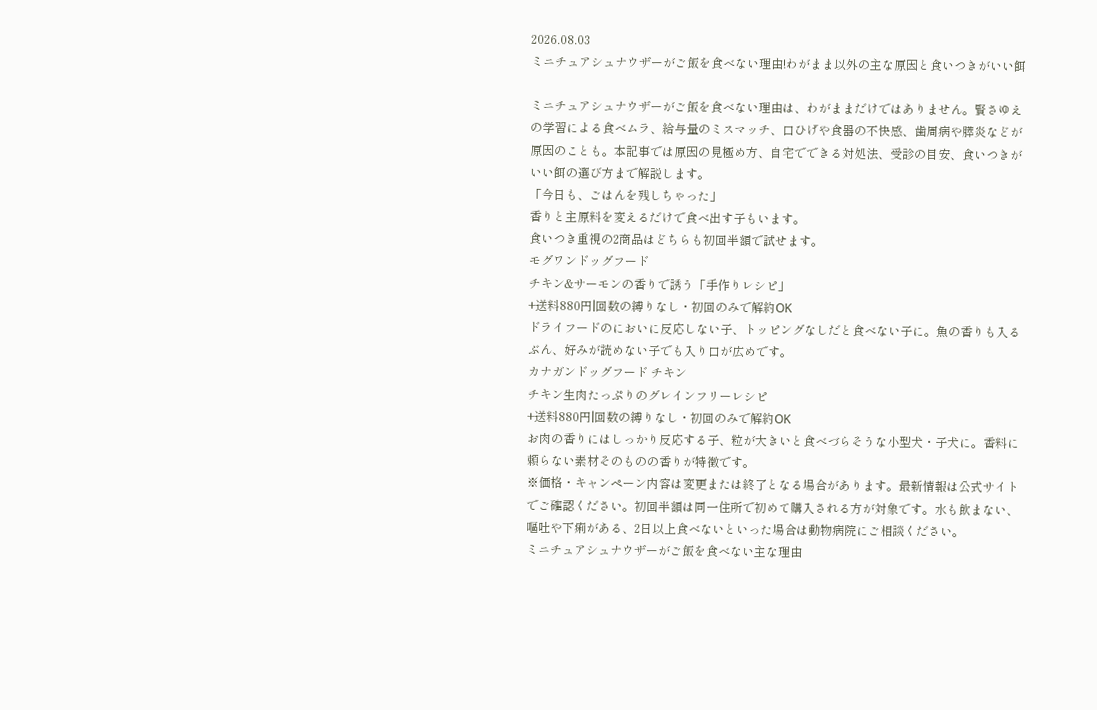2026.08.03
ミニチュアシュナウザーがご飯を食べない理由!わがまま以外の主な原因と食いつきがいい餌

ミニチュアシュナウザーがご飯を食べない理由は、わがままだけではありません。賢さゆえの学習による食べムラ、給与量のミスマッチ、口ひげや食器の不快感、歯周病や膵炎などが原因のことも。本記事では原因の見極め方、自宅でできる対処法、受診の目安、食いつきがいい餌の選び方まで解説します。
「今日も、ごはんを残しちゃった」
香りと主原料を変えるだけで食べ出す子もいます。
食いつき重視の2商品はどちらも初回半額で試せます。
モグワンドッグフード
チキン&サーモンの香りで誘う「手作りレシピ」
+送料880円|回数の縛りなし・初回のみで解約OK
ドライフードのにおいに反応しない子、トッピングなしだと食べない子に。魚の香りも入るぶん、好みが読めない子でも入り口が広めです。
カナガンドッグフード チキン
チキン生肉たっぷりのグレインフリーレシピ
+送料880円|回数の縛りなし・初回のみで解約OK
お肉の香りにはしっかり反応する子、粒が大きいと食べづらそうな小型犬・子犬に。香料に頼らない素材そのものの香りが特徴です。
※価格・キャンペーン内容は変更または終了となる場合があります。最新情報は公式サイトでご確認ください。初回半額は同一住所で初めて購入される方が対象です。水も飲まない、嘔吐や下痢がある、2日以上食べないといった場合は動物病院にご相談ください。
ミニチュアシュナウザーがご飯を食べない主な理由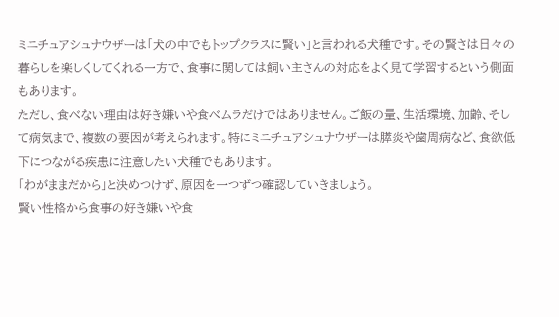ミニチュアシュナウザーは「犬の中でもトップクラスに賢い」と言われる犬種です。その賢さは日々の暮らしを楽しくしてくれる一方で、食事に関しては飼い主さんの対応をよく見て学習するという側面もあります。
ただし、食べない理由は好き嫌いや食べムラだけではありません。ご飯の量、生活環境、加齢、そして病気まで、複数の要因が考えられます。特にミニチュアシュナウザーは膵炎や歯周病など、食欲低下につながる疾患に注意したい犬種でもあります。
「わがままだから」と決めつけず、原因を一つずつ確認していきましょう。
賢い性格から食事の好き嫌いや食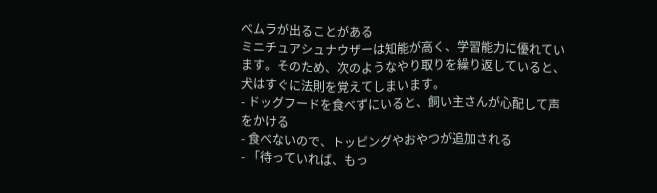べムラが出ることがある
ミニチュアシュナウザーは知能が高く、学習能力に優れています。そのため、次のようなやり取りを繰り返していると、犬はすぐに法則を覚えてしまいます。
- ドッグフードを食べずにいると、飼い主さんが心配して声をかける
- 食べないので、トッピングやおやつが追加される
- 「待っていれば、もっ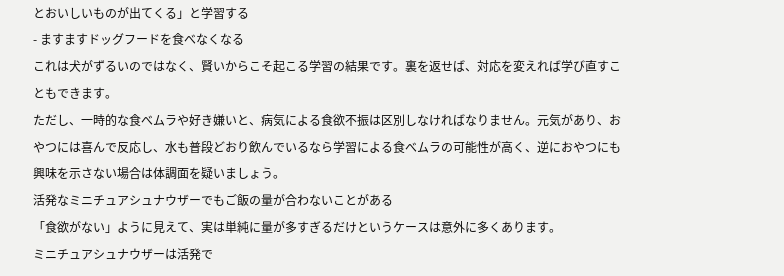とおいしいものが出てくる」と学習する
- ますますドッグフードを食べなくなる
これは犬がずるいのではなく、賢いからこそ起こる学習の結果です。裏を返せば、対応を変えれば学び直すこともできます。
ただし、一時的な食べムラや好き嫌いと、病気による食欲不振は区別しなければなりません。元気があり、おやつには喜んで反応し、水も普段どおり飲んでいるなら学習による食べムラの可能性が高く、逆におやつにも興味を示さない場合は体調面を疑いましょう。
活発なミニチュアシュナウザーでもご飯の量が合わないことがある
「食欲がない」ように見えて、実は単純に量が多すぎるだけというケースは意外に多くあります。
ミニチュアシュナウザーは活発で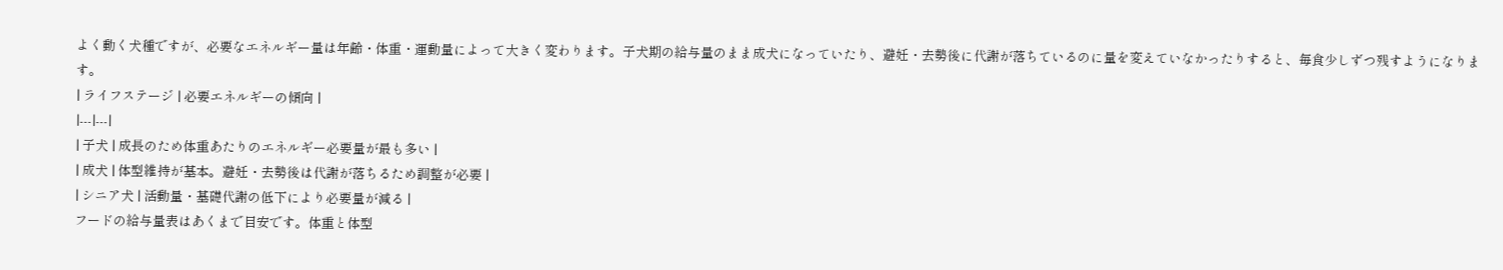よく動く犬種ですが、必要なエネルギー量は年齢・体重・運動量によって大きく変わります。子犬期の給与量のまま成犬になっていたり、避妊・去勢後に代謝が落ちているのに量を変えていなかったりすると、毎食少しずつ残すようになります。
| ライフステージ | 必要エネルギーの傾向 |
|---|---|
| 子犬 | 成長のため体重あたりのエネルギー必要量が最も多い |
| 成犬 | 体型維持が基本。避妊・去勢後は代謝が落ちるため調整が必要 |
| シニア犬 | 活動量・基礎代謝の低下により必要量が減る |
フードの給与量表はあくまで目安です。体重と体型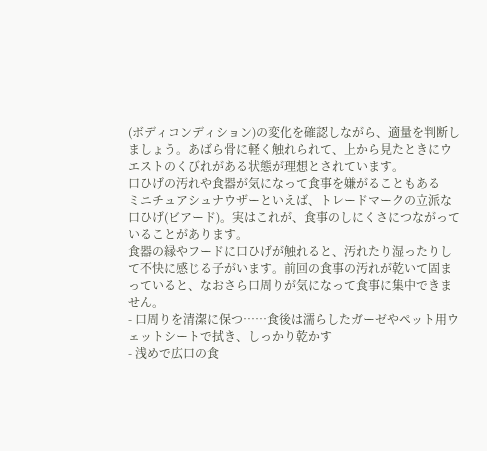(ボディコンディション)の変化を確認しながら、適量を判断しましょう。あばら骨に軽く触れられて、上から見たときにウエストのくびれがある状態が理想とされています。
口ひげの汚れや食器が気になって食事を嫌がることもある
ミニチュアシュナウザーといえば、トレードマークの立派な口ひげ(ビアード)。実はこれが、食事のしにくさにつながっていることがあります。
食器の縁やフードに口ひげが触れると、汚れたり湿ったりして不快に感じる子がいます。前回の食事の汚れが乾いて固まっていると、なおさら口周りが気になって食事に集中できません。
- 口周りを清潔に保つ……食後は濡らしたガーゼやペット用ウェットシートで拭き、しっかり乾かす
- 浅めで広口の食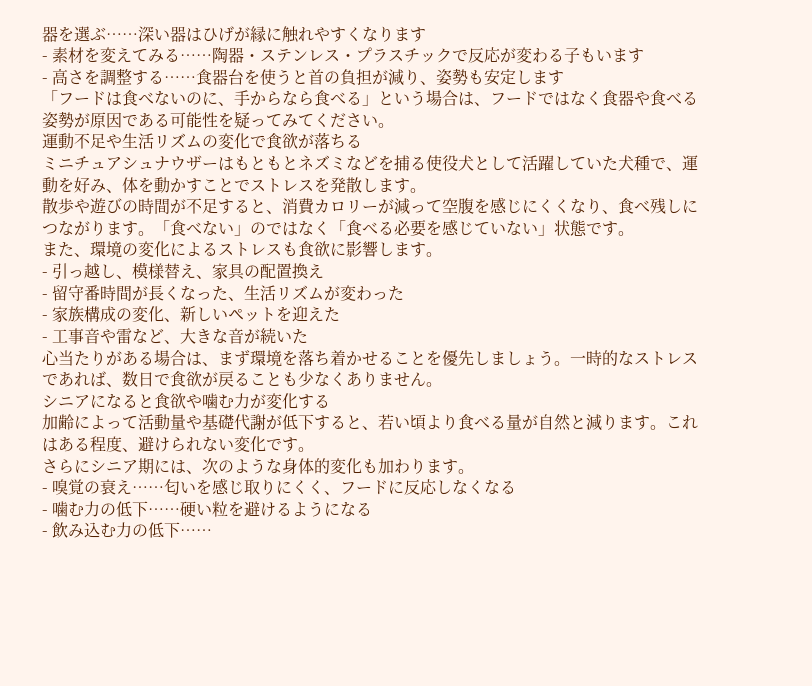器を選ぶ……深い器はひげが縁に触れやすくなります
- 素材を変えてみる……陶器・ステンレス・プラスチックで反応が変わる子もいます
- 高さを調整する……食器台を使うと首の負担が減り、姿勢も安定します
「フードは食べないのに、手からなら食べる」という場合は、フードではなく食器や食べる姿勢が原因である可能性を疑ってみてください。
運動不足や生活リズムの変化で食欲が落ちる
ミニチュアシュナウザーはもともとネズミなどを捕る使役犬として活躍していた犬種で、運動を好み、体を動かすことでストレスを発散します。
散歩や遊びの時間が不足すると、消費カロリーが減って空腹を感じにくくなり、食べ残しにつながります。「食べない」のではなく「食べる必要を感じていない」状態です。
また、環境の変化によるストレスも食欲に影響します。
- 引っ越し、模様替え、家具の配置換え
- 留守番時間が長くなった、生活リズムが変わった
- 家族構成の変化、新しいペットを迎えた
- 工事音や雷など、大きな音が続いた
心当たりがある場合は、まず環境を落ち着かせることを優先しましょう。一時的なストレスであれば、数日で食欲が戻ることも少なくありません。
シニアになると食欲や噛む力が変化する
加齢によって活動量や基礎代謝が低下すると、若い頃より食べる量が自然と減ります。これはある程度、避けられない変化です。
さらにシニア期には、次のような身体的変化も加わります。
- 嗅覚の衰え……匂いを感じ取りにくく、フードに反応しなくなる
- 噛む力の低下……硬い粒を避けるようになる
- 飲み込む力の低下……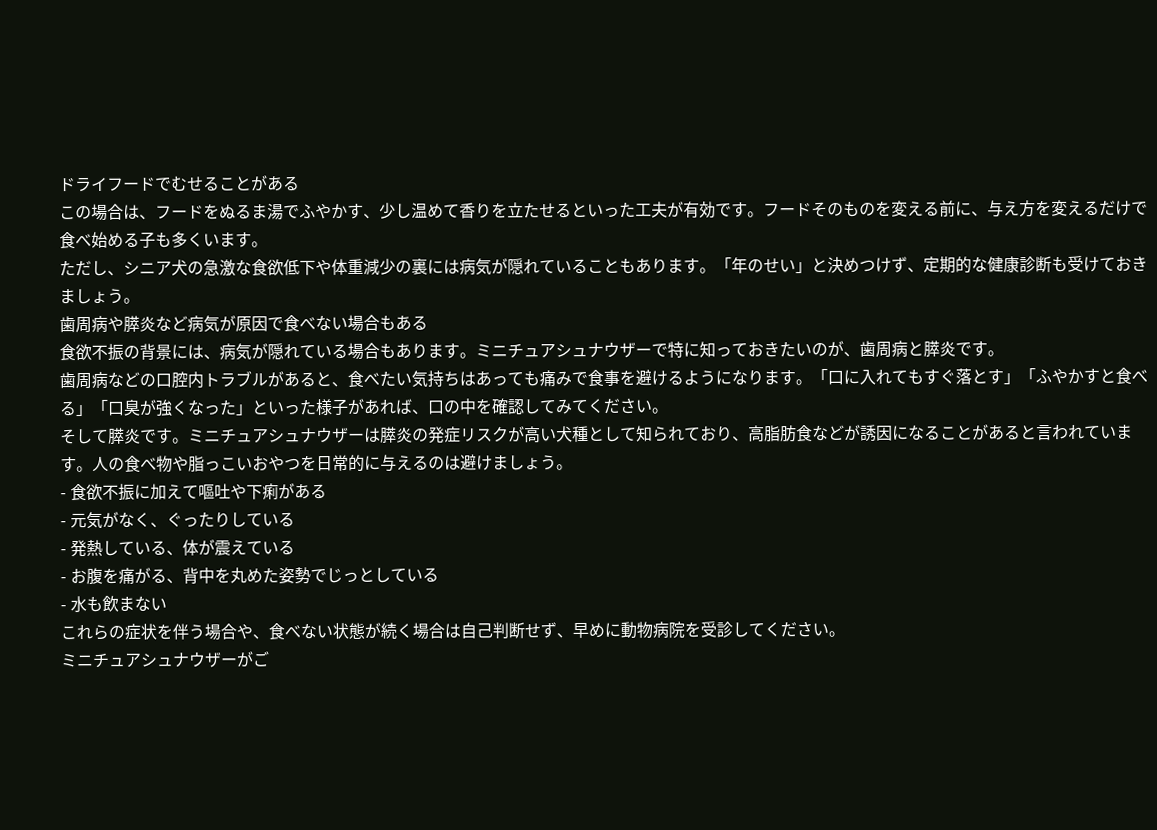ドライフードでむせることがある
この場合は、フードをぬるま湯でふやかす、少し温めて香りを立たせるといった工夫が有効です。フードそのものを変える前に、与え方を変えるだけで食べ始める子も多くいます。
ただし、シニア犬の急激な食欲低下や体重減少の裏には病気が隠れていることもあります。「年のせい」と決めつけず、定期的な健康診断も受けておきましょう。
歯周病や膵炎など病気が原因で食べない場合もある
食欲不振の背景には、病気が隠れている場合もあります。ミニチュアシュナウザーで特に知っておきたいのが、歯周病と膵炎です。
歯周病などの口腔内トラブルがあると、食べたい気持ちはあっても痛みで食事を避けるようになります。「口に入れてもすぐ落とす」「ふやかすと食べる」「口臭が強くなった」といった様子があれば、口の中を確認してみてください。
そして膵炎です。ミニチュアシュナウザーは膵炎の発症リスクが高い犬種として知られており、高脂肪食などが誘因になることがあると言われています。人の食べ物や脂っこいおやつを日常的に与えるのは避けましょう。
- 食欲不振に加えて嘔吐や下痢がある
- 元気がなく、ぐったりしている
- 発熱している、体が震えている
- お腹を痛がる、背中を丸めた姿勢でじっとしている
- 水も飲まない
これらの症状を伴う場合や、食べない状態が続く場合は自己判断せず、早めに動物病院を受診してください。
ミニチュアシュナウザーがご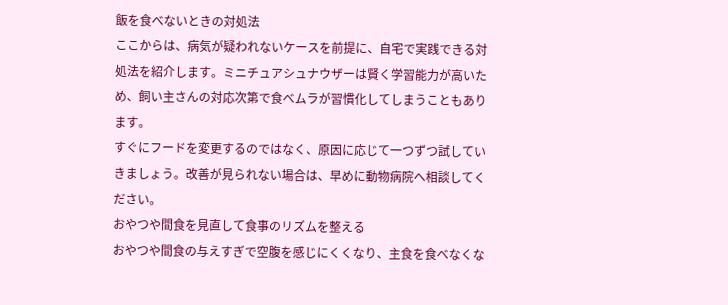飯を食べないときの対処法
ここからは、病気が疑われないケースを前提に、自宅で実践できる対処法を紹介します。ミニチュアシュナウザーは賢く学習能力が高いため、飼い主さんの対応次第で食べムラが習慣化してしまうこともあります。
すぐにフードを変更するのではなく、原因に応じて一つずつ試していきましょう。改善が見られない場合は、早めに動物病院へ相談してください。
おやつや間食を見直して食事のリズムを整える
おやつや間食の与えすぎで空腹を感じにくくなり、主食を食べなくな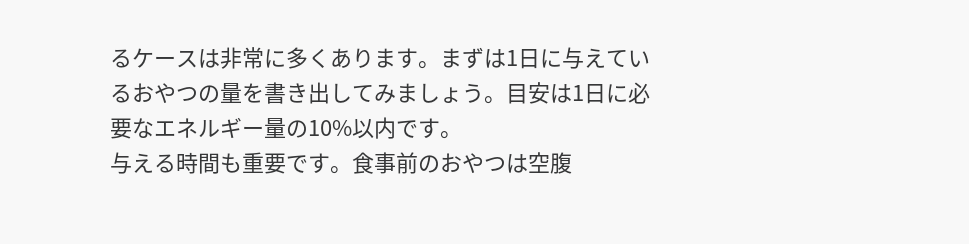るケースは非常に多くあります。まずは1日に与えているおやつの量を書き出してみましょう。目安は1日に必要なエネルギー量の10%以内です。
与える時間も重要です。食事前のおやつは空腹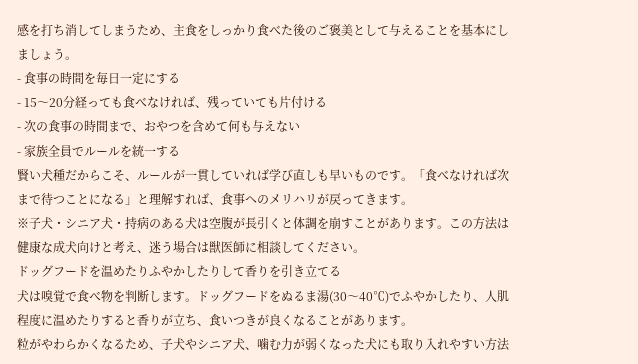感を打ち消してしまうため、主食をしっかり食べた後のご褒美として与えることを基本にしましょう。
- 食事の時間を毎日一定にする
- 15〜20分経っても食べなければ、残っていても片付ける
- 次の食事の時間まで、おやつを含めて何も与えない
- 家族全員でルールを統一する
賢い犬種だからこそ、ルールが一貫していれば学び直しも早いものです。「食べなければ次まで待つことになる」と理解すれば、食事へのメリハリが戻ってきます。
※子犬・シニア犬・持病のある犬は空腹が長引くと体調を崩すことがあります。この方法は健康な成犬向けと考え、迷う場合は獣医師に相談してください。
ドッグフードを温めたりふやかしたりして香りを引き立てる
犬は嗅覚で食べ物を判断します。ドッグフードをぬるま湯(30〜40℃)でふやかしたり、人肌程度に温めたりすると香りが立ち、食いつきが良くなることがあります。
粒がやわらかくなるため、子犬やシニア犬、噛む力が弱くなった犬にも取り入れやすい方法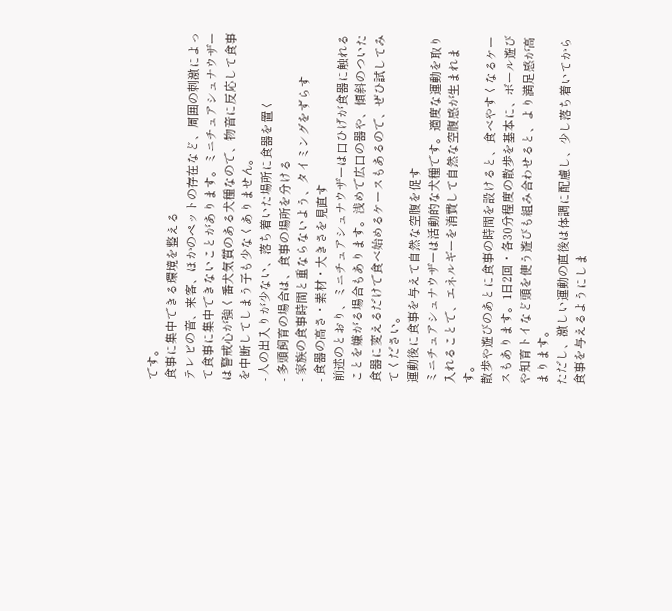です。
食事に集中できる環境を整える
テレビの音、来客、ほかのペットの存在など、周囲の刺激によって食事に集中できないことがあります。ミニチュアシュナウザーは警戒心が強く番犬気質のある犬種なので、物音に反応して食事を中断してしまう子も少なくありません。
- 人の出入りが少ない、落ち着いた場所に食器を置く
- 多頭飼育の場合は、食事の場所を分ける
- 家族の食事時間と重ならないよう、タイミングをずらす
- 食器の高さ・素材・大きさを見直す
前述のとおり、ミニチュアシュナウザーは口ひげが食器に触れることを嫌がる場合もあります。浅めで広口の器や、傾斜のついた食器に変えるだけで食べ始めるケースもあるので、ぜひ試してみてください。
運動後に食事を与えて自然な空腹を促す
ミニチュアシュナウザーは活動的な犬種です。適度な運動を取り入れることで、エネルギーを消費して自然な空腹感が生まれます。
散歩や遊びのあとに食事の時間を設けると、食べやすくなるケースもあります。1日2回・各30分程度の散歩を基本に、ボール遊びや知育トイなど頭を使う遊びも組み合わせると、より満足感が高まります。
ただし、激しい運動の直後は体調に配慮し、少し落ち着いてから食事を与えるようにしま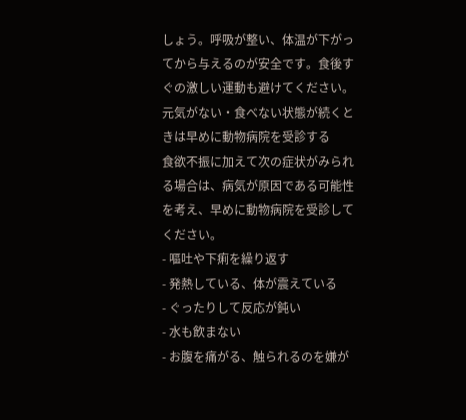しょう。呼吸が整い、体温が下がってから与えるのが安全です。食後すぐの激しい運動も避けてください。
元気がない・食べない状態が続くときは早めに動物病院を受診する
食欲不振に加えて次の症状がみられる場合は、病気が原因である可能性を考え、早めに動物病院を受診してください。
- 嘔吐や下痢を繰り返す
- 発熱している、体が震えている
- ぐったりして反応が鈍い
- 水も飲まない
- お腹を痛がる、触られるのを嫌が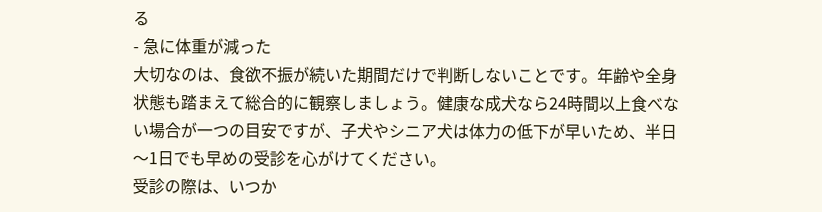る
- 急に体重が減った
大切なのは、食欲不振が続いた期間だけで判断しないことです。年齢や全身状態も踏まえて総合的に観察しましょう。健康な成犬なら24時間以上食べない場合が一つの目安ですが、子犬やシニア犬は体力の低下が早いため、半日〜1日でも早めの受診を心がけてください。
受診の際は、いつか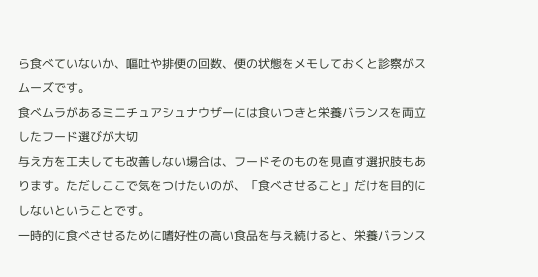ら食べていないか、嘔吐や排便の回数、便の状態をメモしておくと診察がスムーズです。
食べムラがあるミニチュアシュナウザーには食いつきと栄養バランスを両立したフード選びが大切
与え方を工夫しても改善しない場合は、フードそのものを見直す選択肢もあります。ただしここで気をつけたいのが、「食べさせること」だけを目的にしないということです。
一時的に食べさせるために嗜好性の高い食品を与え続けると、栄養バランス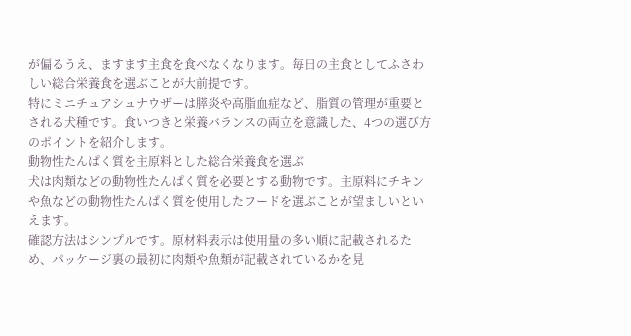が偏るうえ、ますます主食を食べなくなります。毎日の主食としてふさわしい総合栄養食を選ぶことが大前提です。
特にミニチュアシュナウザーは膵炎や高脂血症など、脂質の管理が重要とされる犬種です。食いつきと栄養バランスの両立を意識した、4つの選び方のポイントを紹介します。
動物性たんぱく質を主原料とした総合栄養食を選ぶ
犬は肉類などの動物性たんぱく質を必要とする動物です。主原料にチキンや魚などの動物性たんぱく質を使用したフードを選ぶことが望ましいといえます。
確認方法はシンプルです。原材料表示は使用量の多い順に記載されるため、パッケージ裏の最初に肉類や魚類が記載されているかを見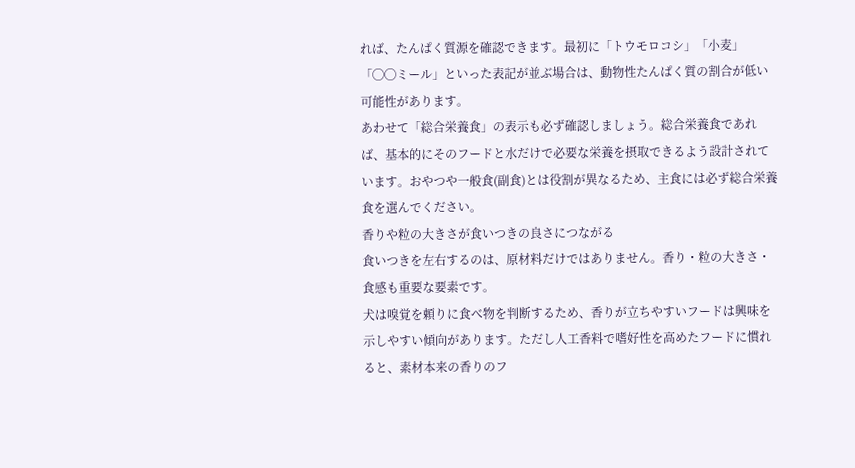れば、たんぱく質源を確認できます。最初に「トウモロコシ」「小麦」「◯◯ミール」といった表記が並ぶ場合は、動物性たんぱく質の割合が低い可能性があります。
あわせて「総合栄養食」の表示も必ず確認しましょう。総合栄養食であれば、基本的にそのフードと水だけで必要な栄養を摂取できるよう設計されています。おやつや一般食(副食)とは役割が異なるため、主食には必ず総合栄養食を選んでください。
香りや粒の大きさが食いつきの良さにつながる
食いつきを左右するのは、原材料だけではありません。香り・粒の大きさ・食感も重要な要素です。
犬は嗅覚を頼りに食べ物を判断するため、香りが立ちやすいフードは興味を示しやすい傾向があります。ただし人工香料で嗜好性を高めたフードに慣れると、素材本来の香りのフ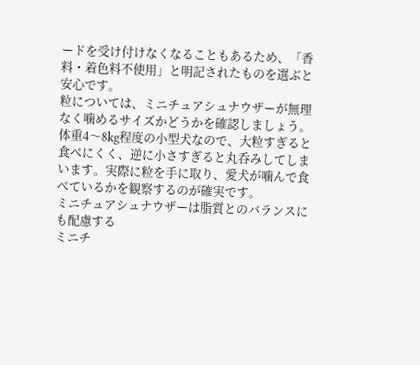ードを受け付けなくなることもあるため、「香料・着色料不使用」と明記されたものを選ぶと安心です。
粒については、ミニチュアシュナウザーが無理なく噛めるサイズかどうかを確認しましょう。体重4〜8kg程度の小型犬なので、大粒すぎると食べにくく、逆に小さすぎると丸呑みしてしまいます。実際に粒を手に取り、愛犬が噛んで食べているかを観察するのが確実です。
ミニチュアシュナウザーは脂質とのバランスにも配慮する
ミニチ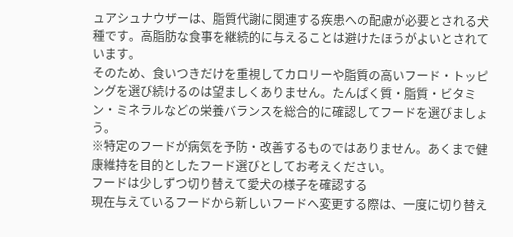ュアシュナウザーは、脂質代謝に関連する疾患への配慮が必要とされる犬種です。高脂肪な食事を継続的に与えることは避けたほうがよいとされています。
そのため、食いつきだけを重視してカロリーや脂質の高いフード・トッピングを選び続けるのは望ましくありません。たんぱく質・脂質・ビタミン・ミネラルなどの栄養バランスを総合的に確認してフードを選びましょう。
※特定のフードが病気を予防・改善するものではありません。あくまで健康維持を目的としたフード選びとしてお考えください。
フードは少しずつ切り替えて愛犬の様子を確認する
現在与えているフードから新しいフードへ変更する際は、一度に切り替え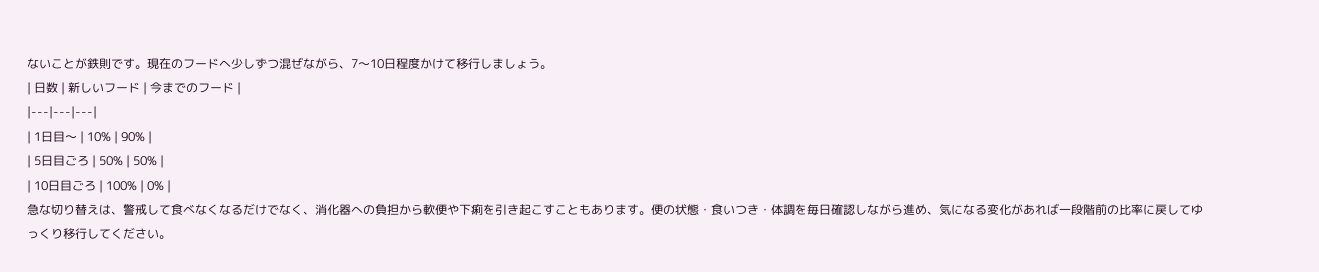ないことが鉄則です。現在のフードへ少しずつ混ぜながら、7〜10日程度かけて移行しましょう。
| 日数 | 新しいフード | 今までのフード |
|---|---|---|
| 1日目〜 | 10% | 90% |
| 5日目ごろ | 50% | 50% |
| 10日目ごろ | 100% | 0% |
急な切り替えは、警戒して食べなくなるだけでなく、消化器への負担から軟便や下痢を引き起こすこともあります。便の状態・食いつき・体調を毎日確認しながら進め、気になる変化があれば一段階前の比率に戻してゆっくり移行してください。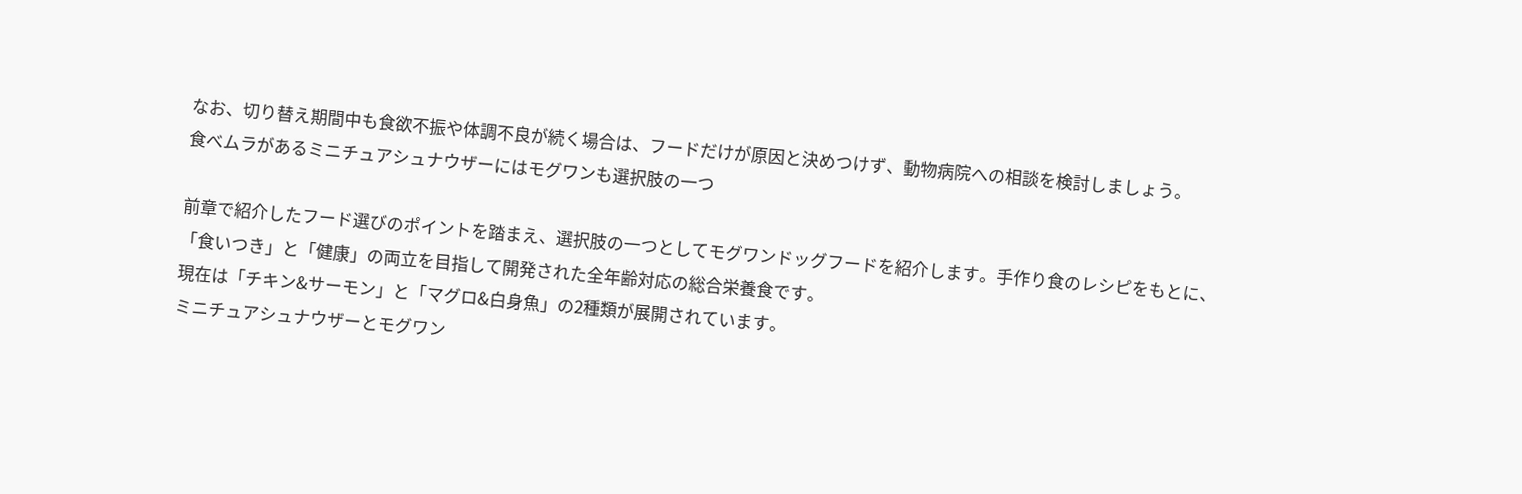なお、切り替え期間中も食欲不振や体調不良が続く場合は、フードだけが原因と決めつけず、動物病院への相談を検討しましょう。
食べムラがあるミニチュアシュナウザーにはモグワンも選択肢の一つ

前章で紹介したフード選びのポイントを踏まえ、選択肢の一つとしてモグワンドッグフードを紹介します。手作り食のレシピをもとに、「食いつき」と「健康」の両立を目指して開発された全年齢対応の総合栄養食です。
現在は「チキン&サーモン」と「マグロ&白身魚」の2種類が展開されています。
ミニチュアシュナウザーとモグワン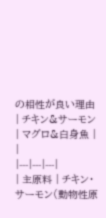の相性が良い理由
| チキン&サーモン | マグロ&白身魚 | |
|---|---|---|
| 主原料 | チキン・サーモン(動物性原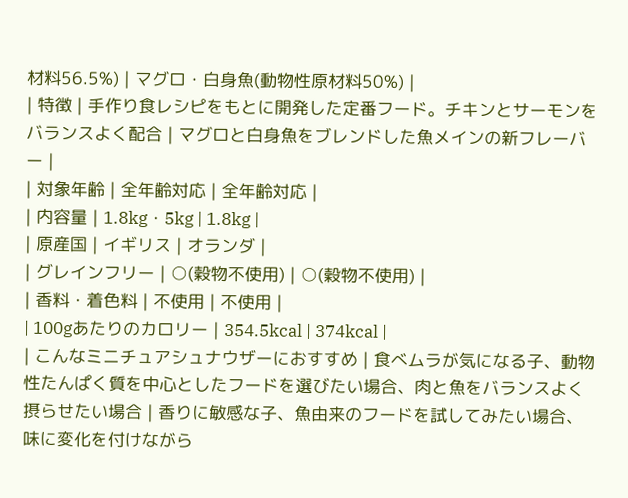材料56.5%) | マグロ・白身魚(動物性原材料50%) |
| 特徴 | 手作り食レシピをもとに開発した定番フード。チキンとサーモンをバランスよく配合 | マグロと白身魚をブレンドした魚メインの新フレーバー |
| 対象年齢 | 全年齢対応 | 全年齢対応 |
| 内容量 | 1.8kg・5kg | 1.8kg |
| 原産国 | イギリス | オランダ |
| グレインフリー | ○(穀物不使用) | ○(穀物不使用) |
| 香料・着色料 | 不使用 | 不使用 |
| 100gあたりのカロリー | 354.5kcal | 374kcal |
| こんなミニチュアシュナウザーにおすすめ | 食べムラが気になる子、動物性たんぱく質を中心としたフードを選びたい場合、肉と魚をバランスよく摂らせたい場合 | 香りに敏感な子、魚由来のフードを試してみたい場合、味に変化を付けながら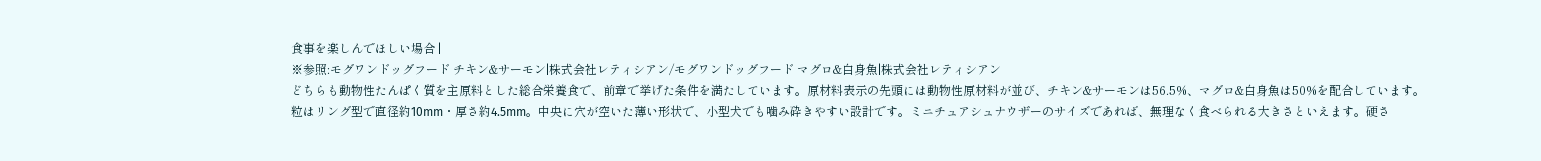食事を楽しんでほしい場合 |
※参照:モグワンドッグフード チキン&サーモン|株式会社レティシアン/モグワンドッグフード マグロ&白身魚|株式会社レティシアン
どちらも動物性たんぱく質を主原料とした総合栄養食で、前章で挙げた条件を満たしています。原材料表示の先頭には動物性原材料が並び、チキン&サーモンは56.5%、マグロ&白身魚は50%を配合しています。
粒はリング型で直径約10mm・厚さ約4.5mm。中央に穴が空いた薄い形状で、小型犬でも噛み砕きやすい設計です。ミニチュアシュナウザーのサイズであれば、無理なく食べられる大きさといえます。硬さ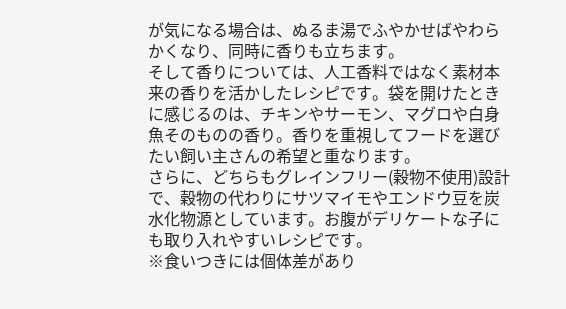が気になる場合は、ぬるま湯でふやかせばやわらかくなり、同時に香りも立ちます。
そして香りについては、人工香料ではなく素材本来の香りを活かしたレシピです。袋を開けたときに感じるのは、チキンやサーモン、マグロや白身魚そのものの香り。香りを重視してフードを選びたい飼い主さんの希望と重なります。
さらに、どちらもグレインフリー(穀物不使用)設計で、穀物の代わりにサツマイモやエンドウ豆を炭水化物源としています。お腹がデリケートな子にも取り入れやすいレシピです。
※食いつきには個体差があり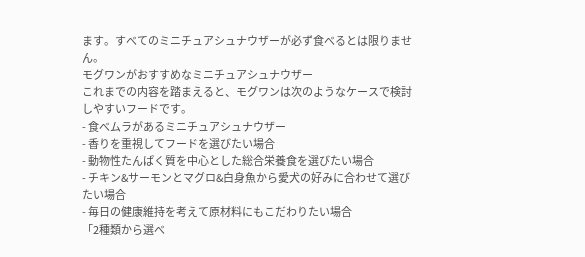ます。すべてのミニチュアシュナウザーが必ず食べるとは限りません。
モグワンがおすすめなミニチュアシュナウザー
これまでの内容を踏まえると、モグワンは次のようなケースで検討しやすいフードです。
- 食べムラがあるミニチュアシュナウザー
- 香りを重視してフードを選びたい場合
- 動物性たんぱく質を中心とした総合栄養食を選びたい場合
- チキン&サーモンとマグロ&白身魚から愛犬の好みに合わせて選びたい場合
- 毎日の健康維持を考えて原材料にもこだわりたい場合
「2種類から選べ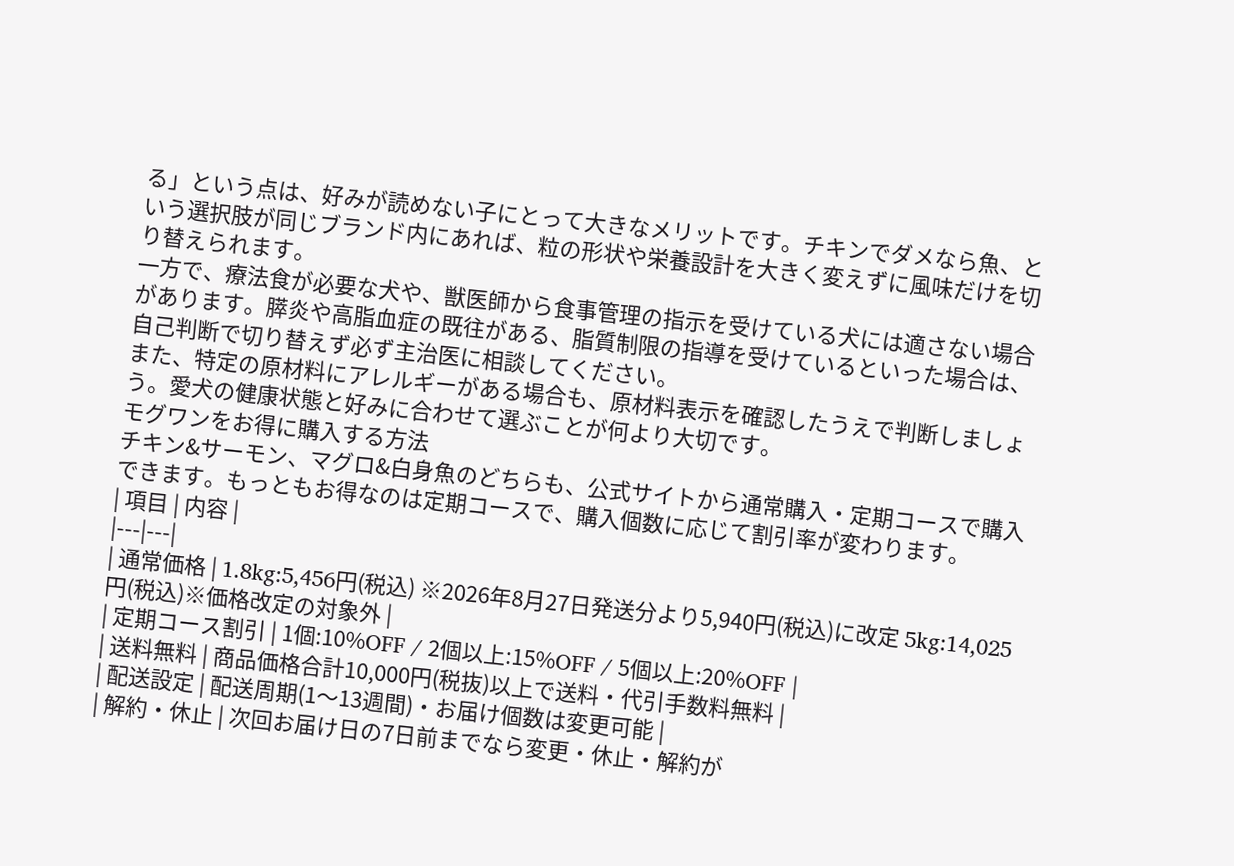る」という点は、好みが読めない子にとって大きなメリットです。チキンでダメなら魚、という選択肢が同じブランド内にあれば、粒の形状や栄養設計を大きく変えずに風味だけを切り替えられます。
一方で、療法食が必要な犬や、獣医師から食事管理の指示を受けている犬には適さない場合があります。膵炎や高脂血症の既往がある、脂質制限の指導を受けているといった場合は、自己判断で切り替えず必ず主治医に相談してください。
また、特定の原材料にアレルギーがある場合も、原材料表示を確認したうえで判断しましょう。愛犬の健康状態と好みに合わせて選ぶことが何より大切です。
モグワンをお得に購入する方法
チキン&サーモン、マグロ&白身魚のどちらも、公式サイトから通常購入・定期コースで購入できます。もっともお得なのは定期コースで、購入個数に応じて割引率が変わります。
| 項目 | 内容 |
|---|---|
| 通常価格 | 1.8kg:5,456円(税込) ※2026年8月27日発送分より5,940円(税込)に改定 5kg:14,025円(税込)※価格改定の対象外 |
| 定期コース割引 | 1個:10%OFF / 2個以上:15%OFF / 5個以上:20%OFF |
| 送料無料 | 商品価格合計10,000円(税抜)以上で送料・代引手数料無料 |
| 配送設定 | 配送周期(1〜13週間)・お届け個数は変更可能 |
| 解約・休止 | 次回お届け日の7日前までなら変更・休止・解約が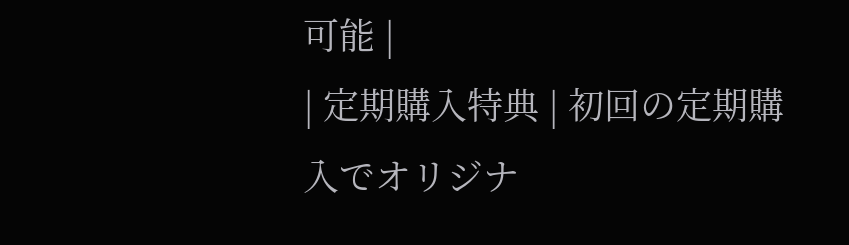可能 |
| 定期購入特典 | 初回の定期購入でオリジナ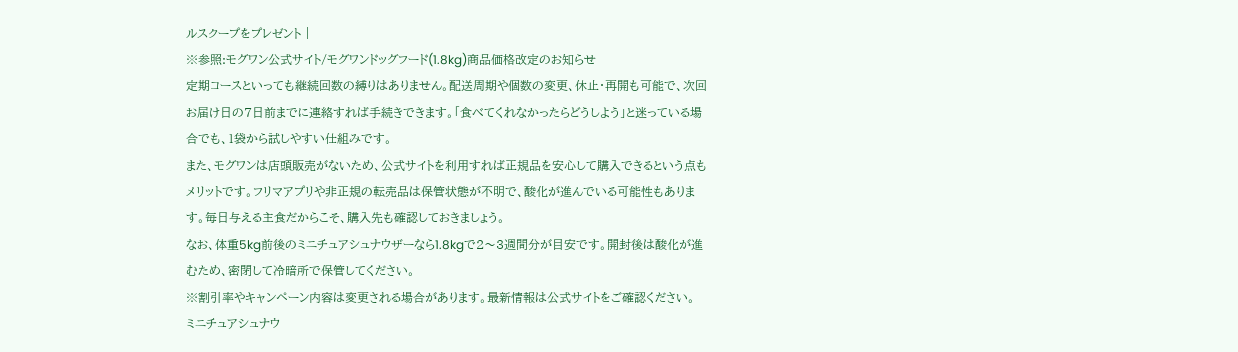ルスクープをプレゼント |
※参照:モグワン公式サイト/モグワンドッグフード(1.8kg)商品価格改定のお知らせ
定期コースといっても継続回数の縛りはありません。配送周期や個数の変更、休止・再開も可能で、次回お届け日の7日前までに連絡すれば手続きできます。「食べてくれなかったらどうしよう」と迷っている場合でも、1袋から試しやすい仕組みです。
また、モグワンは店頭販売がないため、公式サイトを利用すれば正規品を安心して購入できるという点もメリットです。フリマアプリや非正規の転売品は保管状態が不明で、酸化が進んでいる可能性もあります。毎日与える主食だからこそ、購入先も確認しておきましょう。
なお、体重5kg前後のミニチュアシュナウザーなら1.8kgで2〜3週間分が目安です。開封後は酸化が進むため、密閉して冷暗所で保管してください。
※割引率やキャンペーン内容は変更される場合があります。最新情報は公式サイトをご確認ください。
ミニチュアシュナウ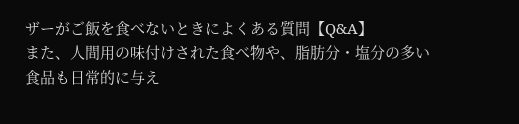ザーがご飯を食べないときによくある質問【Q&A】
また、人間用の味付けされた食べ物や、脂肪分・塩分の多い食品も日常的に与え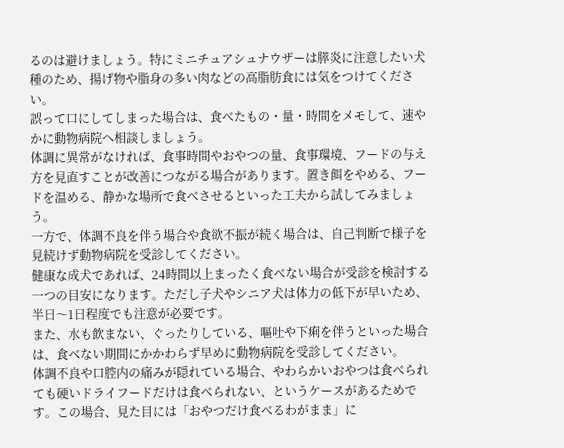るのは避けましょう。特にミニチュアシュナウザーは膵炎に注意したい犬種のため、揚げ物や脂身の多い肉などの高脂肪食には気をつけてください。
誤って口にしてしまった場合は、食べたもの・量・時間をメモして、速やかに動物病院へ相談しましょう。
体調に異常がなければ、食事時間やおやつの量、食事環境、フードの与え方を見直すことが改善につながる場合があります。置き餌をやめる、フードを温める、静かな場所で食べさせるといった工夫から試してみましょう。
一方で、体調不良を伴う場合や食欲不振が続く場合は、自己判断で様子を見続けず動物病院を受診してください。
健康な成犬であれば、24時間以上まったく食べない場合が受診を検討する一つの目安になります。ただし子犬やシニア犬は体力の低下が早いため、半日〜1日程度でも注意が必要です。
また、水も飲まない、ぐったりしている、嘔吐や下痢を伴うといった場合は、食べない期間にかかわらず早めに動物病院を受診してください。
体調不良や口腔内の痛みが隠れている場合、やわらかいおやつは食べられても硬いドライフードだけは食べられない、というケースがあるためです。この場合、見た目には「おやつだけ食べるわがまま」に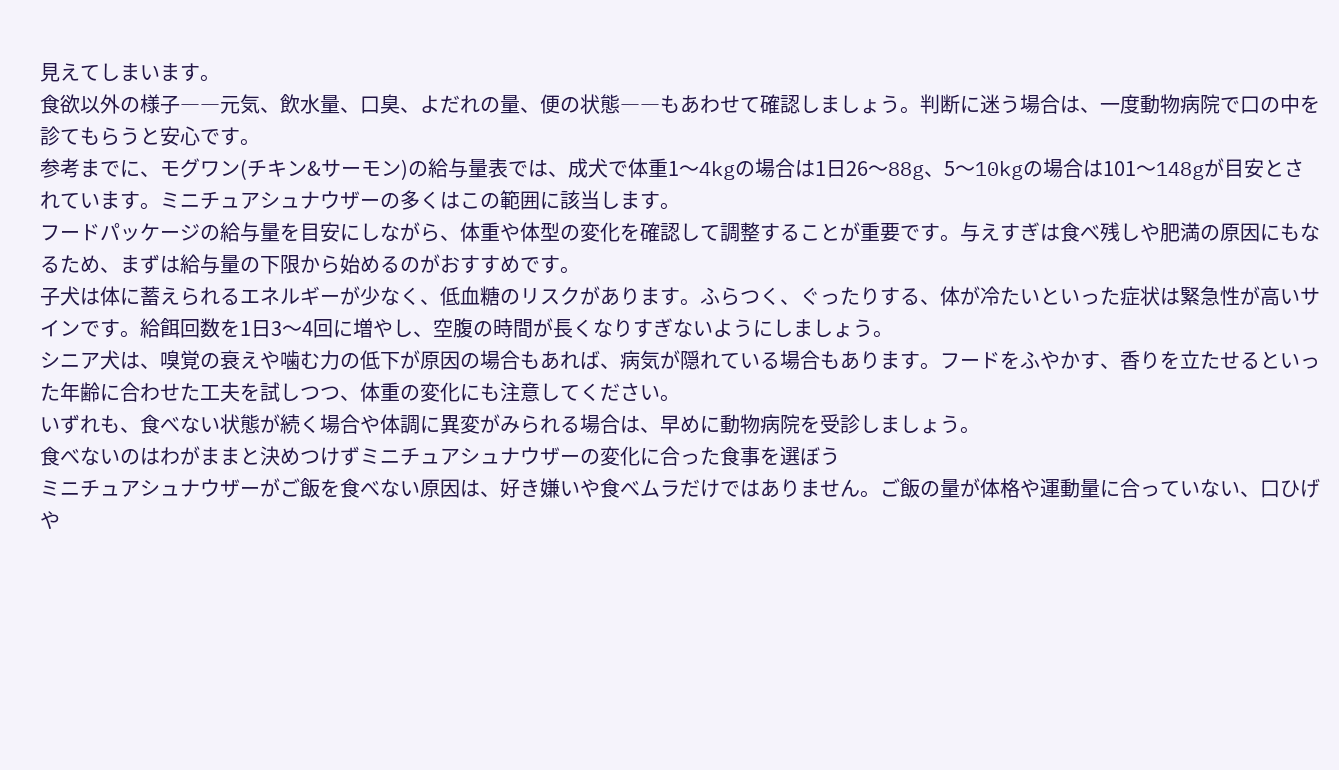見えてしまいます。
食欲以外の様子――元気、飲水量、口臭、よだれの量、便の状態――もあわせて確認しましょう。判断に迷う場合は、一度動物病院で口の中を診てもらうと安心です。
参考までに、モグワン(チキン&サーモン)の給与量表では、成犬で体重1〜4kgの場合は1日26〜88g、5〜10kgの場合は101〜148gが目安とされています。ミニチュアシュナウザーの多くはこの範囲に該当します。
フードパッケージの給与量を目安にしながら、体重や体型の変化を確認して調整することが重要です。与えすぎは食べ残しや肥満の原因にもなるため、まずは給与量の下限から始めるのがおすすめです。
子犬は体に蓄えられるエネルギーが少なく、低血糖のリスクがあります。ふらつく、ぐったりする、体が冷たいといった症状は緊急性が高いサインです。給餌回数を1日3〜4回に増やし、空腹の時間が長くなりすぎないようにしましょう。
シニア犬は、嗅覚の衰えや噛む力の低下が原因の場合もあれば、病気が隠れている場合もあります。フードをふやかす、香りを立たせるといった年齢に合わせた工夫を試しつつ、体重の変化にも注意してください。
いずれも、食べない状態が続く場合や体調に異変がみられる場合は、早めに動物病院を受診しましょう。
食べないのはわがままと決めつけずミニチュアシュナウザーの変化に合った食事を選ぼう
ミニチュアシュナウザーがご飯を食べない原因は、好き嫌いや食べムラだけではありません。ご飯の量が体格や運動量に合っていない、口ひげや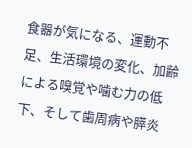食器が気になる、運動不足、生活環境の変化、加齢による嗅覚や噛む力の低下、そして歯周病や膵炎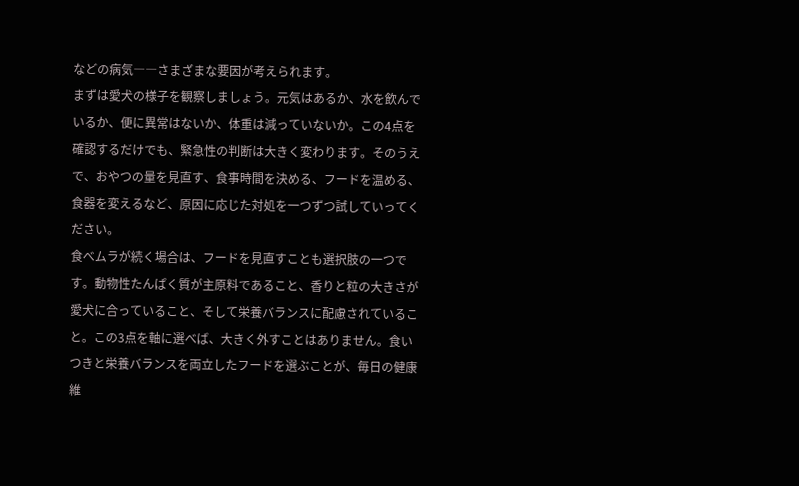などの病気――さまざまな要因が考えられます。
まずは愛犬の様子を観察しましょう。元気はあるか、水を飲んでいるか、便に異常はないか、体重は減っていないか。この4点を確認するだけでも、緊急性の判断は大きく変わります。そのうえで、おやつの量を見直す、食事時間を決める、フードを温める、食器を変えるなど、原因に応じた対処を一つずつ試していってください。
食べムラが続く場合は、フードを見直すことも選択肢の一つです。動物性たんぱく質が主原料であること、香りと粒の大きさが愛犬に合っていること、そして栄養バランスに配慮されていること。この3点を軸に選べば、大きく外すことはありません。食いつきと栄養バランスを両立したフードを選ぶことが、毎日の健康維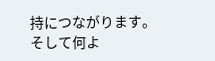持につながります。
そして何よ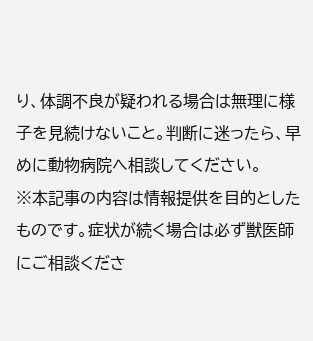り、体調不良が疑われる場合は無理に様子を見続けないこと。判断に迷ったら、早めに動物病院へ相談してください。
※本記事の内容は情報提供を目的としたものです。症状が続く場合は必ず獣医師にご相談くださ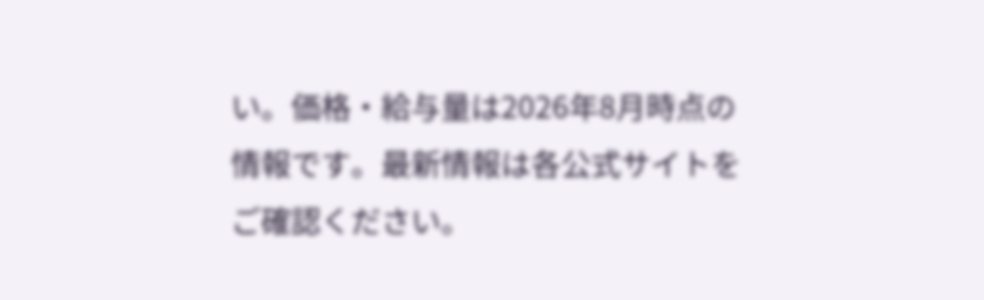い。価格・給与量は2026年8月時点の情報です。最新情報は各公式サイトをご確認ください。